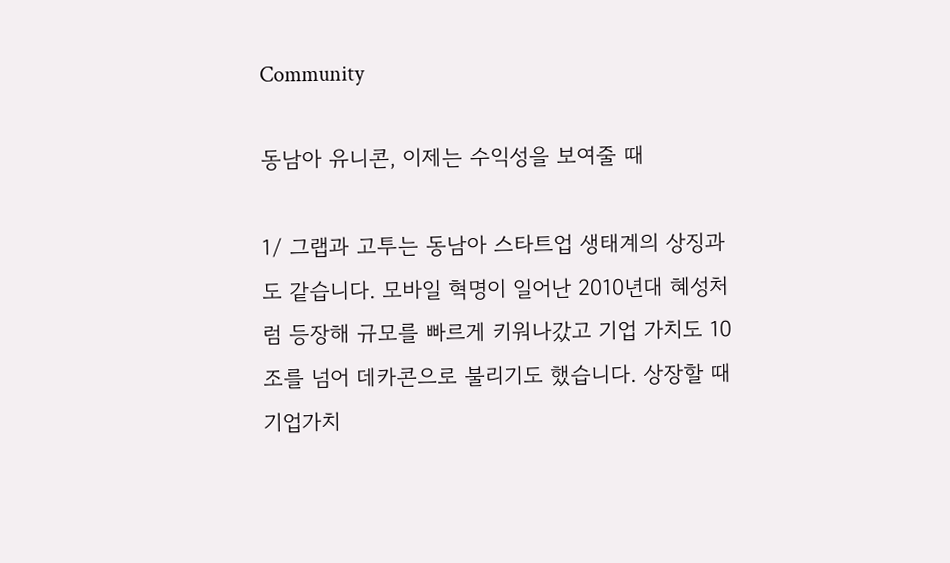Community

동남아 유니콘, 이제는 수익성을 보여줄 때

1/ 그랩과 고투는 동남아 스타트업 생태계의 상징과도 같습니다. 모바일 혁명이 일어난 2010년대 혜성처럼 등장해 규모를 빠르게 키워나갔고 기업 가치도 10조를 넘어 데카콘으로 불리기도 했습니다. 상장할 때 기업가치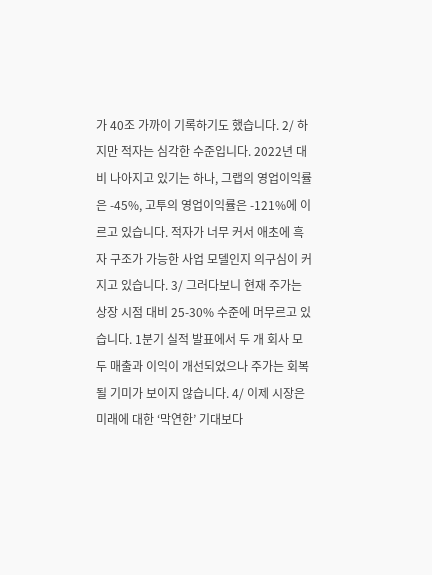가 40조 가까이 기록하기도 했습니다. 2/ 하지만 적자는 심각한 수준입니다. 2022년 대비 나아지고 있기는 하나, 그랩의 영업이익률은 -45%, 고투의 영업이익률은 -121%에 이르고 있습니다. 적자가 너무 커서 애초에 흑자 구조가 가능한 사업 모델인지 의구심이 커지고 있습니다. 3/ 그러다보니 현재 주가는 상장 시점 대비 25-30% 수준에 머무르고 있습니다. 1분기 실적 발표에서 두 개 회사 모두 매출과 이익이 개선되었으나 주가는 회복될 기미가 보이지 않습니다. 4/ 이제 시장은 미래에 대한 ‘막연한’ 기대보다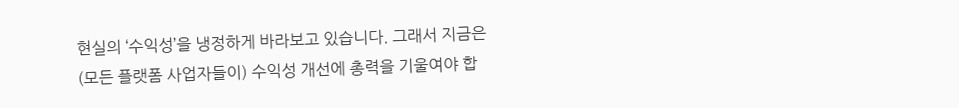현실의 ‘수익성’을 냉정하게 바라보고 있습니다. 그래서 지금은 (모든 플랫폼 사업자들이) 수익성 개선에 총력을 기울여야 합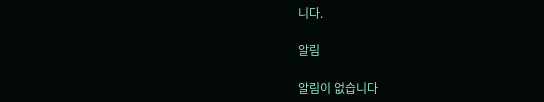니다.

알림

알림이 없습니다